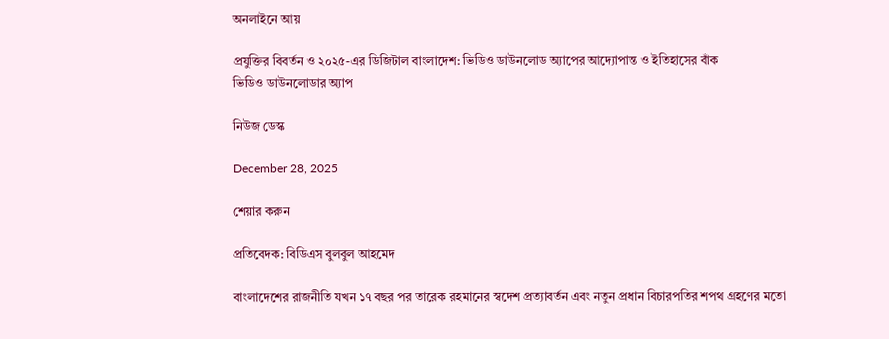অনলাইনে আয়

প্রযুক্তির বিবর্তন ও ২০২৫-এর ডিজিটাল বাংলাদেশ: ভিডিও ডাউনলোড অ্যাপের আদ্যোপান্ত ও ইতিহাসের বাঁক
ভিডিও ডাউনলোডার অ্যাপ

নিউজ ডেস্ক

December 28, 2025

শেয়ার করুন

প্রতিবেদক: বিডিএস বুলবুল আহমেদ

বাংলাদেশের রাজনীতি যখন ১৭ বছর পর তারেক রহমানের স্বদেশ প্রত্যাবর্তন এবং নতুন প্রধান বিচারপতির শপথ গ্রহণের মতো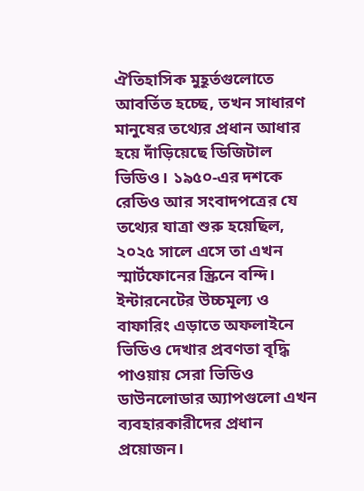ঐতিহাসিক মুহূর্তগুলোতে আবর্তিত হচ্ছে, তখন সাধারণ মানুষের তথ্যের প্রধান আধার হয়ে দাঁড়িয়েছে ডিজিটাল ভিডিও। ১৯৫০-এর দশকে রেডিও আর সংবাদপত্রের যে তথ্যের যাত্রা শুরু হয়েছিল, ২০২৫ সালে এসে তা এখন স্মার্টফোনের স্ক্রিনে বন্দি। ইন্টারনেটের উচ্চমূল্য ও বাফারিং এড়াতে অফলাইনে ভিডিও দেখার প্রবণতা বৃদ্ধি পাওয়ায় সেরা ভিডিও ডাউনলোডার অ্যাপগুলো এখন ব্যবহারকারীদের প্রধান প্রয়োজন।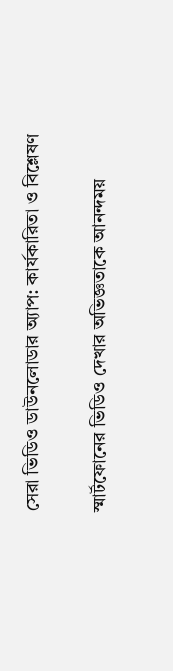সেরা ভিডিও ডাউনলোডার অ্যাপ: কার্যকারিতা ও বিশ্লেষণ

স্মার্টফোনের ভিডিও দেখার অভিজ্ঞতাকে আনন্দময়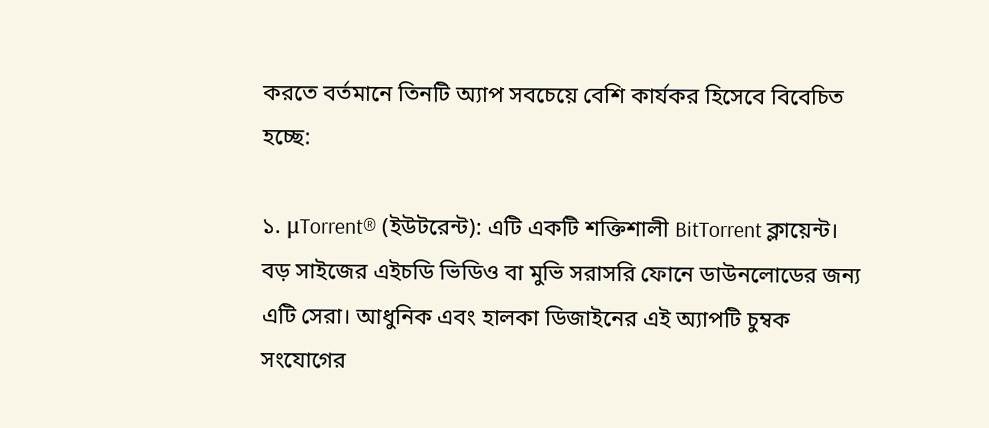করতে বর্তমানে তিনটি অ্যাপ সবচেয়ে বেশি কার্যকর হিসেবে বিবেচিত হচ্ছে:

১. μTorrent® (ইউটরেন্ট): এটি একটি শক্তিশালী BitTorrent ক্লায়েন্ট। বড় সাইজের এইচডি ভিডিও বা মুভি সরাসরি ফোনে ডাউনলোডের জন্য এটি সেরা। আধুনিক এবং হালকা ডিজাইনের এই অ্যাপটি চুম্বক সংযোগের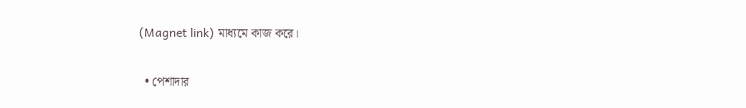(Magnet link) মাধ্যমে কাজ করে।

  • পেশাদার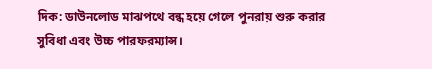দিক: ডাউনলোড মাঝপথে বন্ধ হয়ে গেলে পুনরায় শুরু করার সুবিধা এবং উচ্চ পারফরম্যান্স।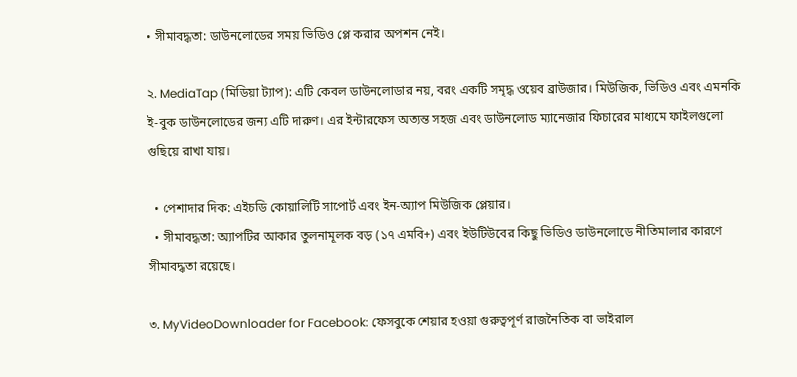• সীমাবদ্ধতা: ডাউনলোডের সময় ভিডিও প্লে করার অপশন নেই।

২. MediaTap (মিডিয়া ট্যাপ): এটি কেবল ডাউনলোডার নয়, বরং একটি সমৃদ্ধ ওয়েব ব্রাউজার। মিউজিক, ভিডিও এবং এমনকি ই-বুক ডাউনলোডের জন্য এটি দারুণ। এর ইন্টারফেস অত্যন্ত সহজ এবং ডাউনলোড ম্যানেজার ফিচারের মাধ্যমে ফাইলগুলো গুছিয়ে রাখা যায়।

  • পেশাদার দিক: এইচডি কোয়ালিটি সাপোর্ট এবং ইন-অ্যাপ মিউজিক প্লেয়ার।
  • সীমাবদ্ধতা: অ্যাপটির আকার তুলনামূলক বড় (১৭ এমবি+) এবং ইউটিউবের কিছু ভিডিও ডাউনলোডে নীতিমালার কারণে সীমাবদ্ধতা রয়েছে।

৩. MyVideoDownloader for Facebook: ফেসবুকে শেয়ার হওয়া গুরুত্বপূর্ণ রাজনৈতিক বা ভাইরাল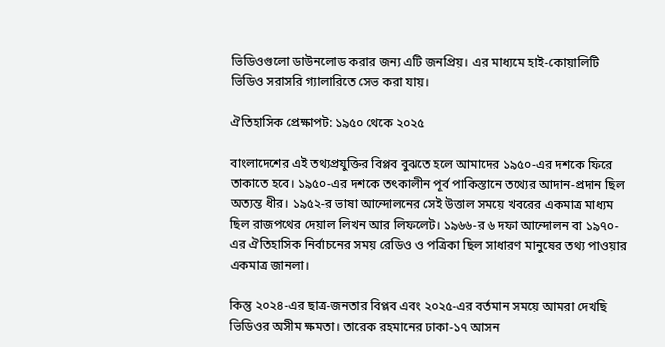ভিডিওগুলো ডাউনলোড করার জন্য এটি জনপ্রিয়। এর মাধ্যমে হাই-কোয়ালিটি ভিডিও সরাসরি গ্যালারিতে সেভ করা যায়।

ঐতিহাসিক প্রেক্ষাপট: ১৯৫০ থেকে ২০২৫

বাংলাদেশের এই তথ্যপ্রযুক্তির বিপ্লব বুঝতে হলে আমাদের ১৯৫০-এর দশকে ফিরে তাকাতে হবে। ১৯৫০-এর দশকে তৎকালীন পূর্ব পাকিস্তানে তথ্যের আদান-প্রদান ছিল অত্যন্ত ধীর। ১৯৫২-র ভাষা আন্দোলনের সেই উত্তাল সময়ে খবরের একমাত্র মাধ্যম ছিল রাজপথের দেয়াল লিখন আর লিফলেট। ১৯৬৬-র ৬ দফা আন্দোলন বা ১৯৭০-এর ঐতিহাসিক নির্বাচনের সময় রেডিও ও পত্রিকা ছিল সাধারণ মানুষের তথ্য পাওয়ার একমাত্র জানলা।

কিন্তু ২০২৪-এর ছাত্র-জনতার বিপ্লব এবং ২০২৫-এর বর্তমান সময়ে আমরা দেখছি ভিডিওর অসীম ক্ষমতা। তারেক রহমানের ঢাকা-১৭ আসন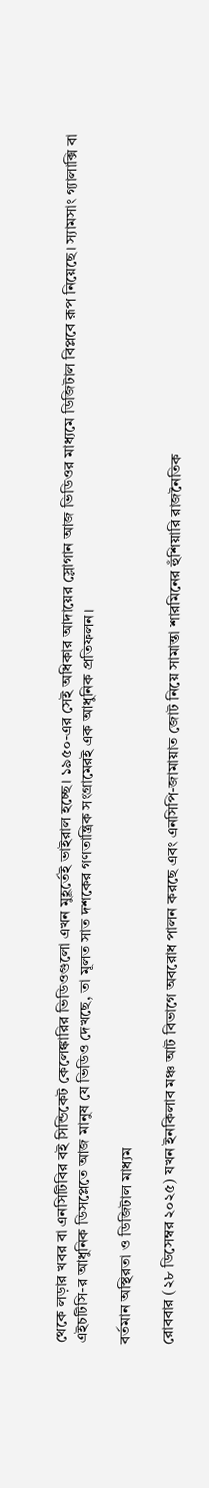থেকে লড়ার খবর বা এনসিটিবির বই সিন্ডিকেট কেলেঙ্কারির ভিডিওগুলো এখন মুহূর্তেই ভাইরাল হচ্ছে। ১৯৫০-এর সেই অধিকার আদায়ের স্লোগান আজ ভিডিওর মাধ্যমে ডিজিটাল বিপ্লবে রূপ নিয়েছে। স্যামসাং গ্যালাক্সি বা এইচটিসি-র আধুনিক ডিসপ্লেতে আজ মানুষ যে ভিডিও দেখছে, তা মূলত সাত দশকের গণতান্ত্রিক সংগ্রামেরই এক আধুনিক প্রতিফলন।

বর্তমান অস্থিরতা ও ডিজিটাল মাধ্যম

রোববার (২৮ ডিসেম্বর ২০২৫) যখন ইনকিলাব মঞ্চ আট বিভাগে অবরোধ পালন করছে এবং এনসিপি-জামায়াত জোট নিয়ে সামান্তা শারমিনের হুঁশিয়ারি রাজনৈতিক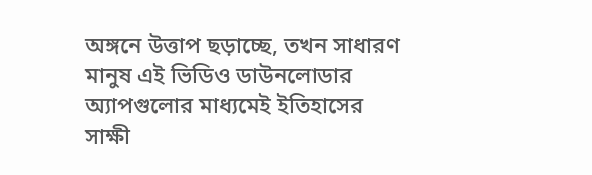অঙ্গনে উত্তাপ ছড়াচ্ছে, তখন সাধারণ মানুষ এই ভিডিও ডাউনলোডার অ্যাপগুলোর মাধ্যমেই ইতিহাসের সাক্ষী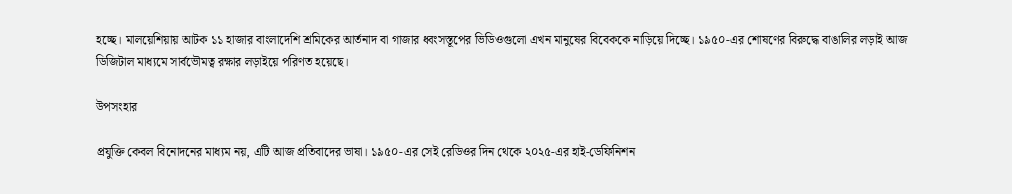হচ্ছে। মালয়েশিয়ায় আটক ১১ হাজার বাংলাদেশি শ্রমিকের আর্তনাদ বা গাজার ধ্বংসস্তূপের ভিডিওগুলো এখন মানুষের বিবেককে নাড়িয়ে দিচ্ছে। ১৯৫০-এর শোষণের বিরুদ্ধে বাঙালির লড়াই আজ ডিজিটাল মাধ্যমে সার্বভৌমত্ব রক্ষার লড়াইয়ে পরিণত হয়েছে।

উপসংহার

প্রযুক্তি কেবল বিনোদনের মাধ্যম নয়, এটি আজ প্রতিবাদের ভাষা। ১৯৫০-এর সেই রেডিওর দিন থেকে ২০২৫-এর হাই-ডেফিনিশন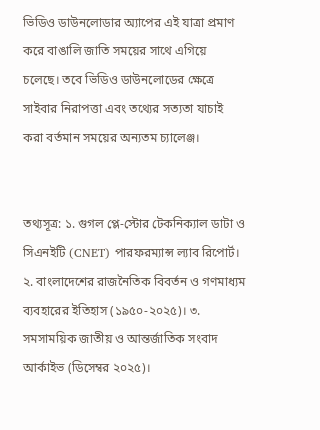ভিডিও ডাউনলোডার অ্যাপের এই যাত্রা প্রমাণ করে বাঙালি জাতি সময়ের সাথে এগিয়ে চলেছে। তবে ভিডিও ডাউনলোডের ক্ষেত্রে সাইবার নিরাপত্তা এবং তথ্যের সত্যতা যাচাই করা বর্তমান সময়ের অন্যতম চ্যালেঞ্জ।


তথ্যসূত্র: ১. গুগল প্লে-স্টোর টেকনিক্যাল ডাটা ও সিএনইটি (CNET) পারফরম্যান্স ল্যাব রিপোর্ট। ২. বাংলাদেশের রাজনৈতিক বিবর্তন ও গণমাধ্যম ব্যবহারের ইতিহাস (১৯৫০-২০২৫)। ৩. সমসাময়িক জাতীয় ও আন্তর্জাতিক সংবাদ আর্কাইভ (ডিসেম্বর ২০২৫)।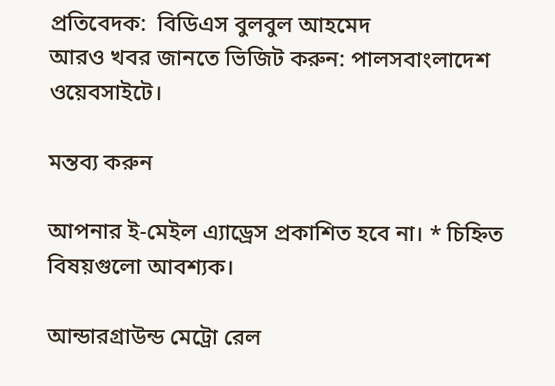প্রতিবেদক:  বিডিএস বুলবুল আহমেদ
আরও খবর জানতে ভিজিট করুন: পালসবাংলাদেশ ওয়েবসাইটে।

মন্তব্য করুন

আপনার ই-মেইল এ্যাড্রেস প্রকাশিত হবে না। * চিহ্নিত বিষয়গুলো আবশ্যক।

আন্ডারগ্রাউন্ড মেট্রো রেল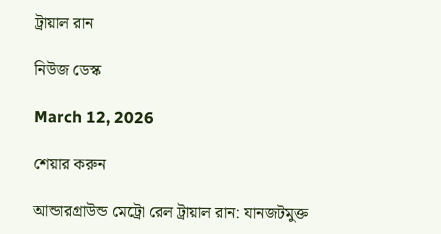ট্রায়াল রান

নিউজ ডেস্ক

March 12, 2026

শেয়ার করুন

আন্ডারগ্রাউন্ড মেট্রো রেল ট্রায়াল রান: যানজটমুক্ত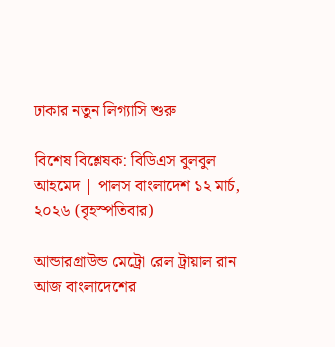ঢাকার নতুন লিগ্যাসি শুরু

বিশেষ বিশ্লেষক: বিডিএস বুলবুল আহমেদ | পালস বাংলাদেশ ১২ মার্চ, ২০২৬ (বৃহস্পতিবার)

আন্ডারগ্রাউন্ড মেট্রো রেল ট্রায়াল রান আজ বাংলাদেশের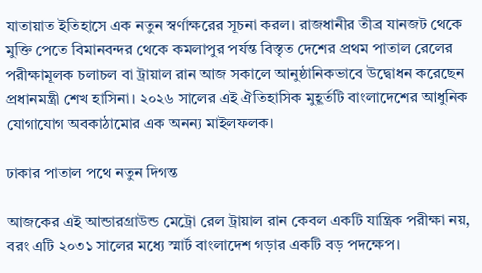যাতায়াত ইতিহাসে এক নতুন স্বর্ণাক্ষরের সূচনা করল। রাজধানীর তীব্র যানজট থেকে মুক্তি পেতে বিমানবন্দর থেকে কমলাপুর পর্যন্ত বিস্তৃত দেশের প্রথম পাতাল রেলের পরীক্ষামূলক চলাচল বা ট্রায়াল রান আজ সকালে আনুষ্ঠানিকভাবে উদ্বোধন করেছেন প্রধানমন্ত্রী শেখ হাসিনা। ২০২৬ সালের এই ঐতিহাসিক মুহূর্তটি বাংলাদেশের আধুনিক যোগাযোগ অবকাঠামোর এক অনন্য মাইলফলক।

ঢাকার পাতাল পথে নতুন দিগন্ত

আজকের এই আন্ডারগ্রাউন্ড মেট্রো রেল ট্রায়াল রান কেবল একটি যান্ত্রিক পরীক্ষা নয়, বরং এটি ২০৩১ সালের মধ্যে স্মার্ট বাংলাদেশ গড়ার একটি বড় পদক্ষেপ।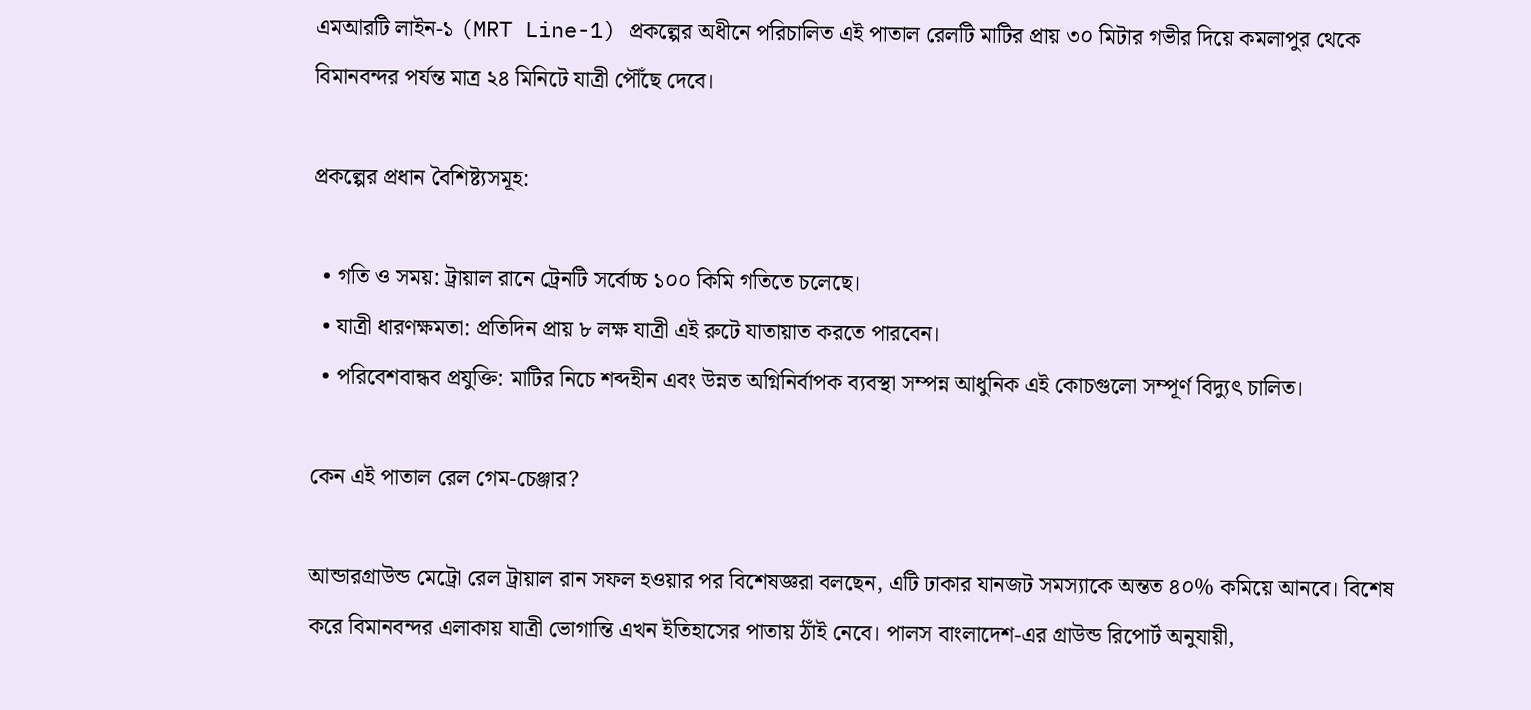এমআরটি লাইন-১ (MRT Line-1) প্রকল্পের অধীনে পরিচালিত এই পাতাল রেলটি মাটির প্রায় ৩০ মিটার গভীর দিয়ে কমলাপুর থেকে বিমানবন্দর পর্যন্ত মাত্র ২৪ মিনিটে যাত্রী পৌঁছে দেবে।

প্রকল্পের প্রধান বৈশিষ্ট্যসমূহ:

  • গতি ও সময়: ট্রায়াল রানে ট্রেনটি সর্বোচ্চ ১০০ কিমি গতিতে চলেছে।
  • যাত্রী ধারণক্ষমতা: প্রতিদিন প্রায় ৮ লক্ষ যাত্রী এই রুটে যাতায়াত করতে পারবেন।
  • পরিবেশবান্ধব প্রযুক্তি: মাটির নিচে শব্দহীন এবং উন্নত অগ্নিনির্বাপক ব্যবস্থা সম্পন্ন আধুনিক এই কোচগুলো সম্পূর্ণ বিদ্যুৎ চালিত।

কেন এই পাতাল রেল গেম-চেঞ্জার?

আন্ডারগ্রাউন্ড মেট্রো রেল ট্রায়াল রান সফল হওয়ার পর বিশেষজ্ঞরা বলছেন, এটি ঢাকার যানজট সমস্যাকে অন্তত ৪০% কমিয়ে আনবে। বিশেষ করে বিমানবন্দর এলাকায় যাত্রী ভোগান্তি এখন ইতিহাসের পাতায় ঠাঁই নেবে। পালস বাংলাদেশ-এর গ্রাউন্ড রিপোর্ট অনুযায়ী,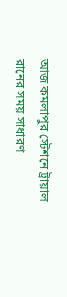আজ কমলাপুর স্টেশনে ট্রায়াল রানের সময় সাধারণ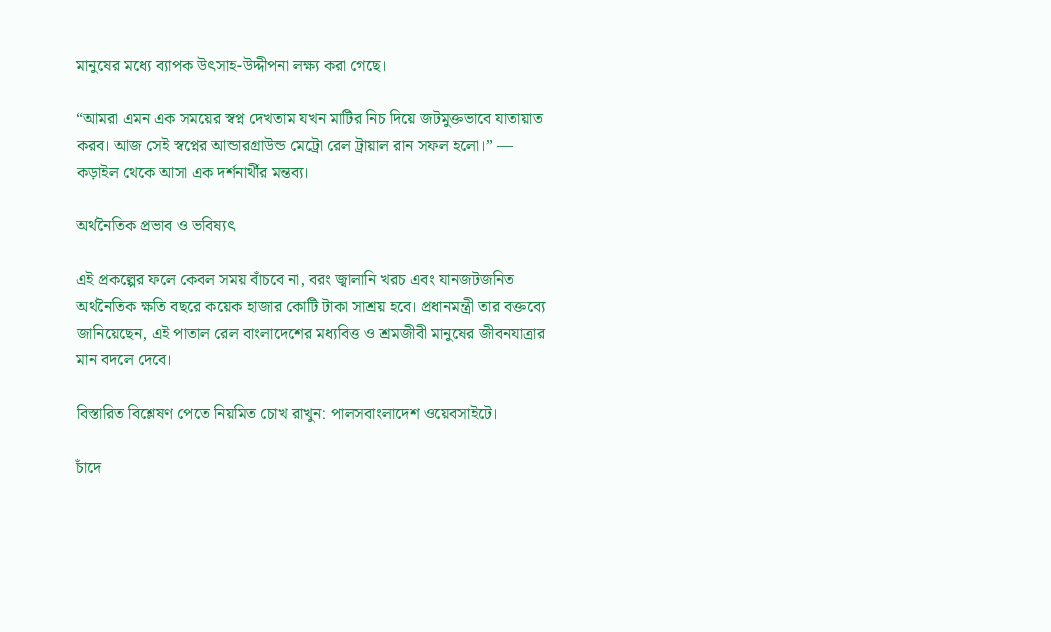মানুষের মধ্যে ব্যাপক উৎসাহ-উদ্দীপনা লক্ষ্য করা গেছে।

“আমরা এমন এক সময়ের স্বপ্ন দেখতাম যখন মাটির নিচ দিয়ে জটমুক্তভাবে যাতায়াত করব। আজ সেই স্বপ্নের আন্ডারগ্রাউন্ড মেট্রো রেল ট্রায়াল রান সফল হলো।” — কড়াইল থেকে আসা এক দর্শনার্থীর মন্তব্য।

অর্থনৈতিক প্রভাব ও ভবিষ্যৎ

এই প্রকল্পের ফলে কেবল সময় বাঁচবে না, বরং জ্বালানি খরচ এবং যানজটজনিত অর্থনৈতিক ক্ষতি বছরে কয়েক হাজার কোটি টাকা সাশ্রয় হবে। প্রধানমন্ত্রী তার বক্তব্যে জানিয়েছেন, এই পাতাল রেল বাংলাদেশের মধ্যবিত্ত ও শ্রমজীবী মানুষের জীবনযাত্রার মান বদলে দেবে।

বিস্তারিত বিশ্লেষণ পেতে নিয়মিত চোখ রাখুন: পালসবাংলাদেশ ওয়েবসাইটে।

চাঁদে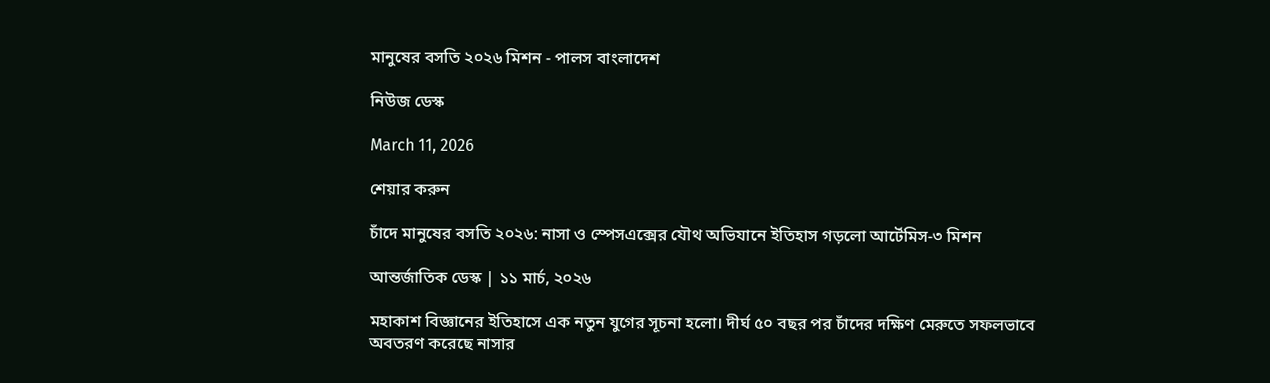মানুষের বসতি ২০২৬ মিশন - পালস বাংলাদেশ

নিউজ ডেস্ক

March 11, 2026

শেয়ার করুন

চাঁদে মানুষের বসতি ২০২৬: নাসা ও স্পেসএক্সের যৌথ অভিযানে ইতিহাস গড়লো আর্টেমিস-৩ মিশন

আন্তর্জাতিক ডেস্ক | ১১ মার্চ, ২০২৬

মহাকাশ বিজ্ঞানের ইতিহাসে এক নতুন যুগের সূচনা হলো। দীর্ঘ ৫০ বছর পর চাঁদের দক্ষিণ মেরুতে সফলভাবে অবতরণ করেছে নাসার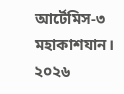আর্টেমিস-৩ মহাকাশযান। ২০২৬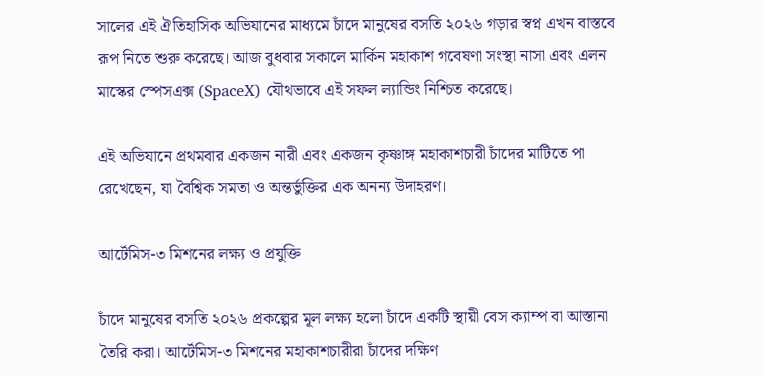সালের এই ঐতিহাসিক অভিযানের মাধ্যমে চাঁদে মানুষের বসতি ২০২৬ গড়ার স্বপ্ন এখন বাস্তবে রূপ নিতে শুরু করেছে। আজ বুধবার সকালে মার্কিন মহাকাশ গবেষণা সংস্থা নাসা এবং এলন মাস্কের স্পেসএক্স (SpaceX) যৌথভাবে এই সফল ল্যান্ডিং নিশ্চিত করেছে।

এই অভিযানে প্রথমবার একজন নারী এবং একজন কৃষ্ণাঙ্গ মহাকাশচারী চাঁদের মাটিতে পা রেখেছেন, যা বৈশ্বিক সমতা ও অন্তর্ভুক্তির এক অনন্য উদাহরণ।

আর্টেমিস-৩ মিশনের লক্ষ্য ও প্রযুক্তি

চাঁদে মানুষের বসতি ২০২৬ প্রকল্পের মূল লক্ষ্য হলো চাঁদে একটি স্থায়ী বেস ক্যাম্প বা আস্তানা তৈরি করা। আর্টেমিস-৩ মিশনের মহাকাশচারীরা চাঁদের দক্ষিণ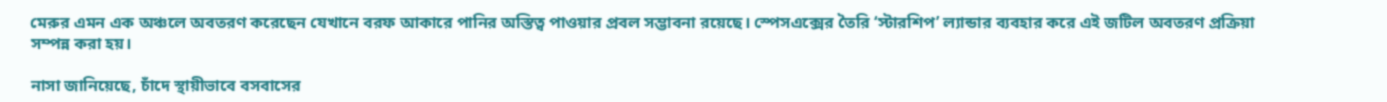মেরুর এমন এক অঞ্চলে অবতরণ করেছেন যেখানে বরফ আকারে পানির অস্তিত্ব পাওয়ার প্রবল সম্ভাবনা রয়েছে। স্পেসএক্সের তৈরি ‘স্টারশিপ’ ল্যান্ডার ব্যবহার করে এই জটিল অবতরণ প্রক্রিয়া সম্পন্ন করা হয়।

নাসা জানিয়েছে, চাঁদে স্থায়ীভাবে বসবাসের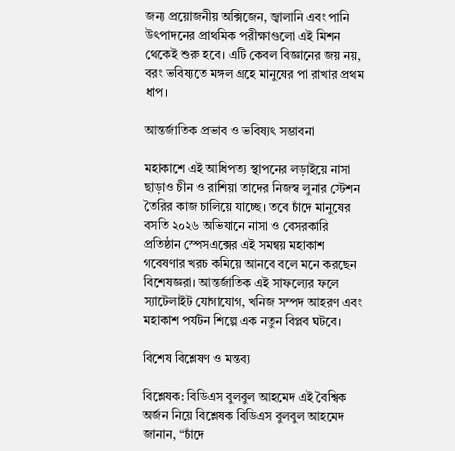জন্য প্রয়োজনীয় অক্সিজেন, জ্বালানি এবং পানি উৎপাদনের প্রাথমিক পরীক্ষাগুলো এই মিশন থেকেই শুরু হবে। এটি কেবল বিজ্ঞানের জয় নয়, বরং ভবিষ্যতে মঙ্গল গ্রহে মানুষের পা রাখার প্রথম ধাপ।

আন্তর্জাতিক প্রভাব ও ভবিষ্যৎ সম্ভাবনা

মহাকাশে এই আধিপত্য স্থাপনের লড়াইয়ে নাসা ছাড়াও চীন ও রাশিয়া তাদের নিজস্ব লুনার স্টেশন তৈরির কাজ চালিয়ে যাচ্ছে। তবে চাঁদে মানুষের বসতি ২০২৬ অভিযানে নাসা ও বেসরকারি প্রতিষ্ঠান স্পেসএক্সের এই সমন্বয় মহাকাশ গবেষণার খরচ কমিয়ে আনবে বলে মনে করছেন বিশেষজ্ঞরা। আন্তর্জাতিক এই সাফল্যের ফলে স্যাটেলাইট যোগাযোগ, খনিজ সম্পদ আহরণ এবং মহাকাশ পর্যটন শিল্পে এক নতুন বিপ্লব ঘটবে।

বিশেষ বিশ্লেষণ ও মন্তব্য

বিশ্লেষক: বিডিএস বুলবুল আহমেদ এই বৈশ্বিক অর্জন নিয়ে বিশ্লেষক বিডিএস বুলবুল আহমেদ জানান, “চাঁদে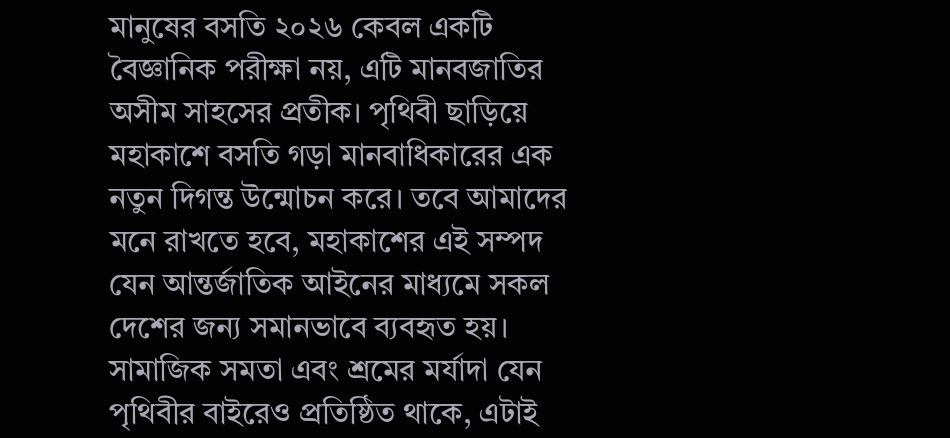মানুষের বসতি ২০২৬ কেবল একটি বৈজ্ঞানিক পরীক্ষা নয়, এটি মানবজাতির অসীম সাহসের প্রতীক। পৃথিবী ছাড়িয়ে মহাকাশে বসতি গড়া মানবাধিকারের এক নতুন দিগন্ত উন্মোচন করে। তবে আমাদের মনে রাখতে হবে, মহাকাশের এই সম্পদ যেন আন্তর্জাতিক আইনের মাধ্যমে সকল দেশের জন্য সমানভাবে ব্যবহৃত হয়। সামাজিক সমতা এবং শ্রমের মর্যাদা যেন পৃথিবীর বাইরেও প্রতিষ্ঠিত থাকে, এটাই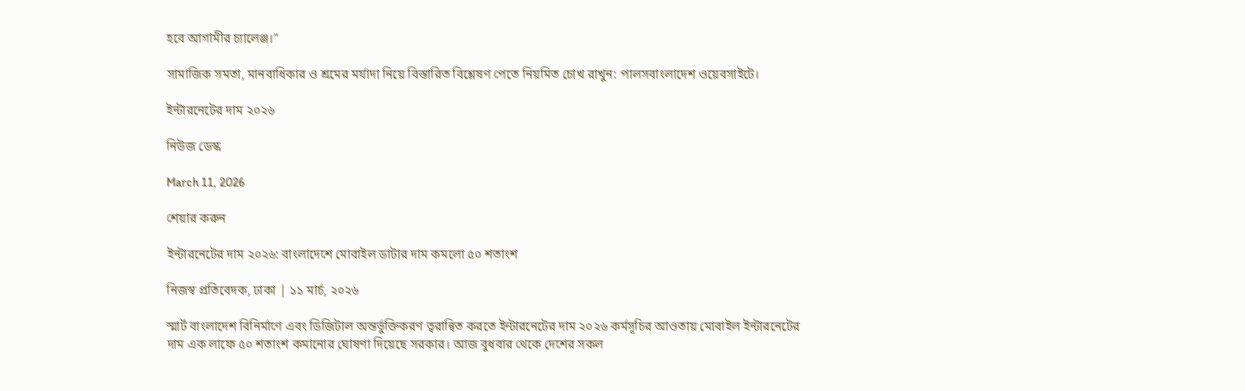হবে আগামীর চ্যালেঞ্জ।”

সামাজিক সমতা, মানবাধিকার ও শ্রমের মর্যাদা নিয়ে বিস্তারিত বিশ্লেষণ পেতে নিয়মিত চোখ রাখুন: পালসবাংলাদেশ ওয়েবসাইটে।

ইন্টারনেটের দাম ২০২৬

নিউজ ডেস্ক

March 11, 2026

শেয়ার করুন

ইন্টারনেটের দাম ২০২৬: বাংলাদেশে মোবাইল ডাটার দাম কমলো ৫০ শতাংশ

নিজস্ব প্রতিবেদক, ঢাকা | ১১ মার্চ, ২০২৬

স্মার্ট বাংলাদেশ বিনির্মাণে এবং ডিজিটাল অন্তর্ভুক্তিকরণ ত্বরান্বিত করতে ইন্টারনেটের দাম ২০২৬ কর্মসূচির আওতায় মোবাইল ইন্টারনেটের দাম এক লাফে ৫০ শতাংশ কমানোর ঘোষণা দিয়েছে সরকার। আজ বুধবার থেকে দেশের সকল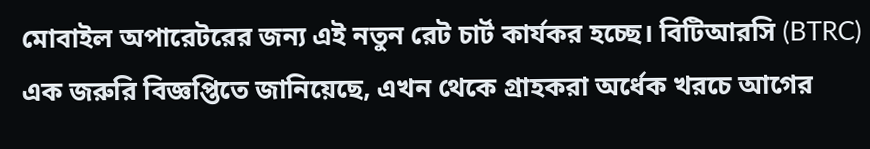মোবাইল অপারেটরের জন্য এই নতুন রেট চার্ট কার্যকর হচ্ছে। বিটিআরসি (BTRC) এক জরুরি বিজ্ঞপ্তিতে জানিয়েছে, এখন থেকে গ্রাহকরা অর্ধেক খরচে আগের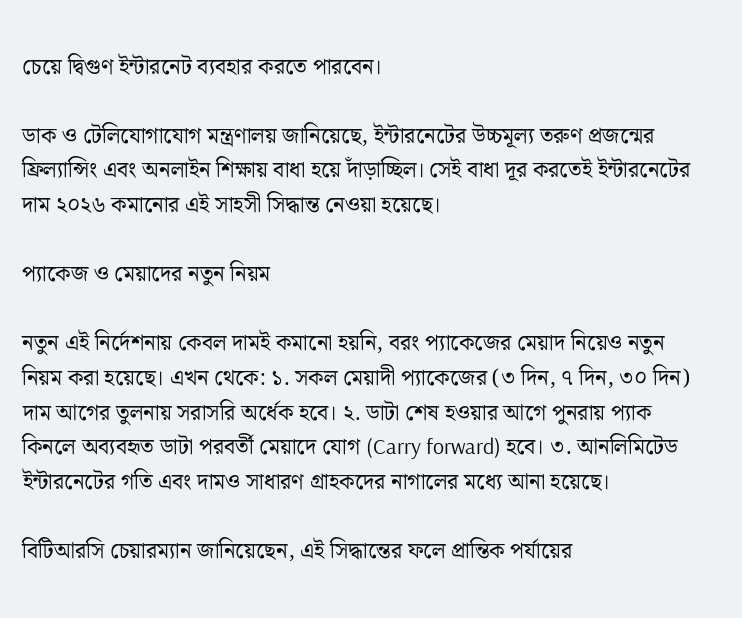চেয়ে দ্বিগুণ ইন্টারনেট ব্যবহার করতে পারবেন।

ডাক ও টেলিযোগাযোগ মন্ত্রণালয় জানিয়েছে, ইন্টারনেটের উচ্চমূল্য তরুণ প্রজন্মের ফ্রিল্যান্সিং এবং অনলাইন শিক্ষায় বাধা হয়ে দাঁড়াচ্ছিল। সেই বাধা দূর করতেই ইন্টারনেটের দাম ২০২৬ কমানোর এই সাহসী সিদ্ধান্ত নেওয়া হয়েছে।

প্যাকেজ ও মেয়াদের নতুন নিয়ম

নতুন এই নির্দেশনায় কেবল দামই কমানো হয়নি, বরং প্যাকেজের মেয়াদ নিয়েও নতুন নিয়ম করা হয়েছে। এখন থেকে: ১. সকল মেয়াদী প্যাকেজের (৩ দিন, ৭ দিন, ৩০ দিন) দাম আগের তুলনায় সরাসরি অর্ধেক হবে। ২. ডাটা শেষ হওয়ার আগে পুনরায় প্যাক কিনলে অব্যবহৃত ডাটা পরবর্তী মেয়াদে যোগ (Carry forward) হবে। ৩. আনলিমিটেড ইন্টারনেটের গতি এবং দামও সাধারণ গ্রাহকদের নাগালের মধ্যে আনা হয়েছে।

বিটিআরসি চেয়ারম্যান জানিয়েছেন, এই সিদ্ধান্তের ফলে প্রান্তিক পর্যায়ের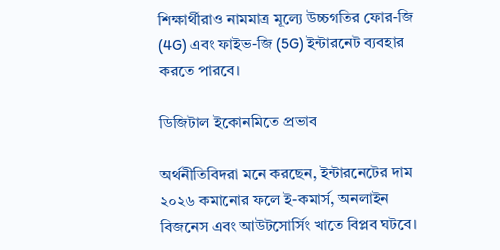শিক্ষার্থীরাও নামমাত্র মূল্যে উচ্চগতির ফোর-জি (4G) এবং ফাইভ-জি (5G) ইন্টারনেট ব্যবহার করতে পারবে।

ডিজিটাল ইকোনমিতে প্রভাব

অর্থনীতিবিদরা মনে করছেন, ইন্টারনেটের দাম ২০২৬ কমানোর ফলে ই-কমার্স, অনলাইন বিজনেস এবং আউটসোর্সিং খাতে বিপ্লব ঘটবে।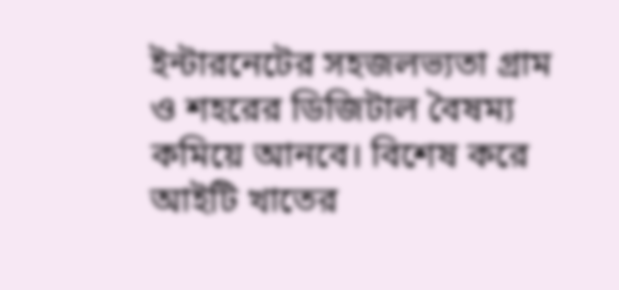ইন্টারনেটের সহজলভ্যতা গ্রাম ও শহরের ডিজিটাল বৈষম্য কমিয়ে আনবে। বিশেষ করে আইটি খাতের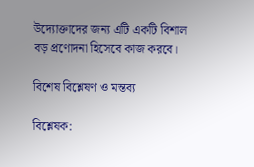উদ্যোক্তাদের জন্য এটি একটি বিশাল বড় প্রণোদনা হিসেবে কাজ করবে।

বিশেষ বিশ্লেষণ ও মন্তব্য

বিশ্লেষক: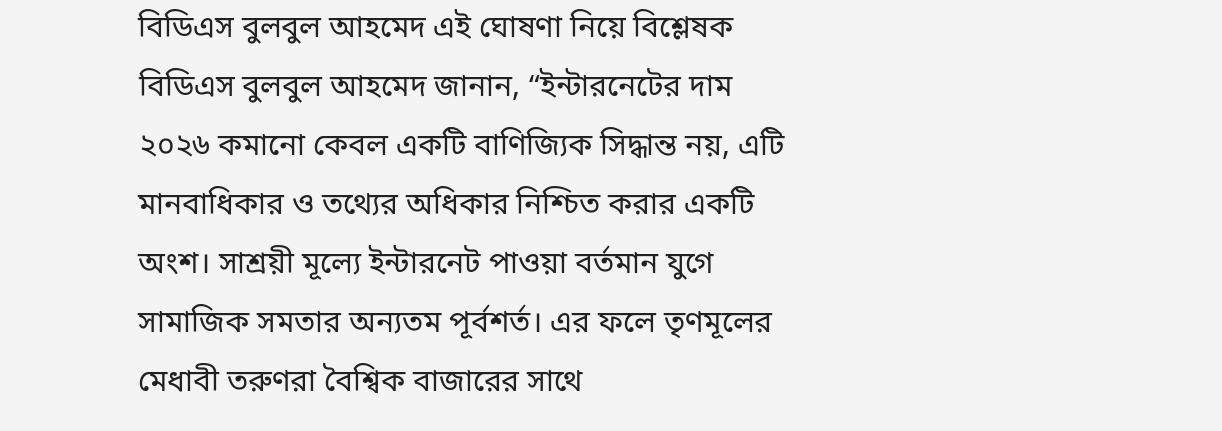বিডিএস বুলবুল আহমেদ এই ঘোষণা নিয়ে বিশ্লেষক বিডিএস বুলবুল আহমেদ জানান, “ইন্টারনেটের দাম ২০২৬ কমানো কেবল একটি বাণিজ্যিক সিদ্ধান্ত নয়, এটি মানবাধিকার ও তথ্যের অধিকার নিশ্চিত করার একটি অংশ। সাশ্রয়ী মূল্যে ইন্টারনেট পাওয়া বর্তমান যুগে সামাজিক সমতার অন্যতম পূর্বশর্ত। এর ফলে তৃণমূলের মেধাবী তরুণরা বৈশ্বিক বাজারের সাথে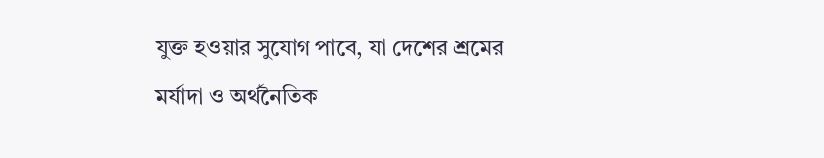যুক্ত হওয়ার সুযোগ পাবে, যা দেশের শ্রমের মর্যাদা ও অর্থনৈতিক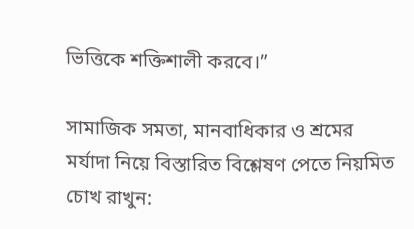ভিত্তিকে শক্তিশালী করবে।”

সামাজিক সমতা, মানবাধিকার ও শ্রমের মর্যাদা নিয়ে বিস্তারিত বিশ্লেষণ পেতে নিয়মিত চোখ রাখুন: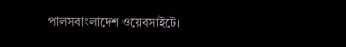পালসবাংলাদেশ ওয়েবসাইটে।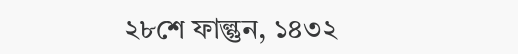২৮শে ফাল্গুন, ১৪৩২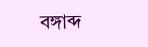বঙ্গাব্দ